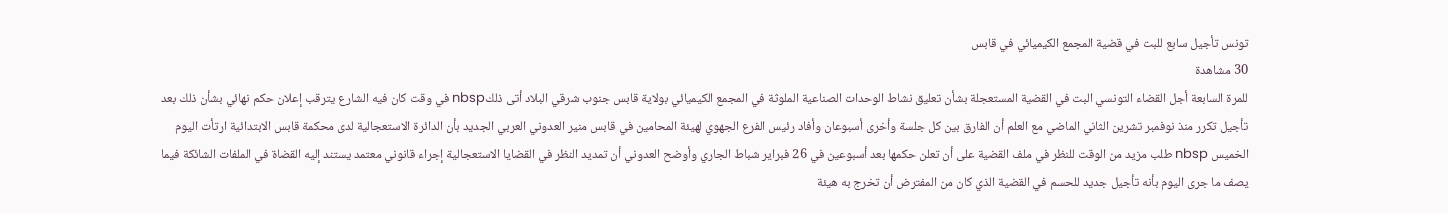تونس تأجيل سابع للبت في قضية المجمع الكيميائي في قابس
30 مشاهدة
للمرة السابعة أجل القضاء التونسي البت في القضية المستعجلة بشأن تعليق نشاط الوحدات الصناعية الملوثة في المجمع الكيميائي بولاية قابس جنوب شرقي البلاد أتى ذلكnbsp في وقت كان فيه الشارع يترقب إعلان حكم نهائي بشأن ذلك بعد تأجيل تكرر منذ نوفمبر تشرين الثاني الماضي مع العلم أن الفارق بين كل جلسة وأخرى أسبوعان وأفاد رئيس الفرع الجهوي لهيئة المحامين في قابس منير العدوني العربي الجديد بأن الدائرة الاستعجالية لدى محكمة قابس الابتدائية ارتأت اليوم الخميس nbsp طلب مزيد من الوقت للنظر في ملف القضية على أن تعلن حكمها بعد أسبوعين في 26 فبراير شباط الجاري وأوضح العدوني أن تمديد النظر في القضايا الاستعجالية إجراء قانوني معتمد يستند إليه القضاة في الملفات الشائكة فيما يصف ما جرى اليوم بأنه تأجيل جديد للحسم في القضية الذي كان من المفترض أن تخرج به هيئة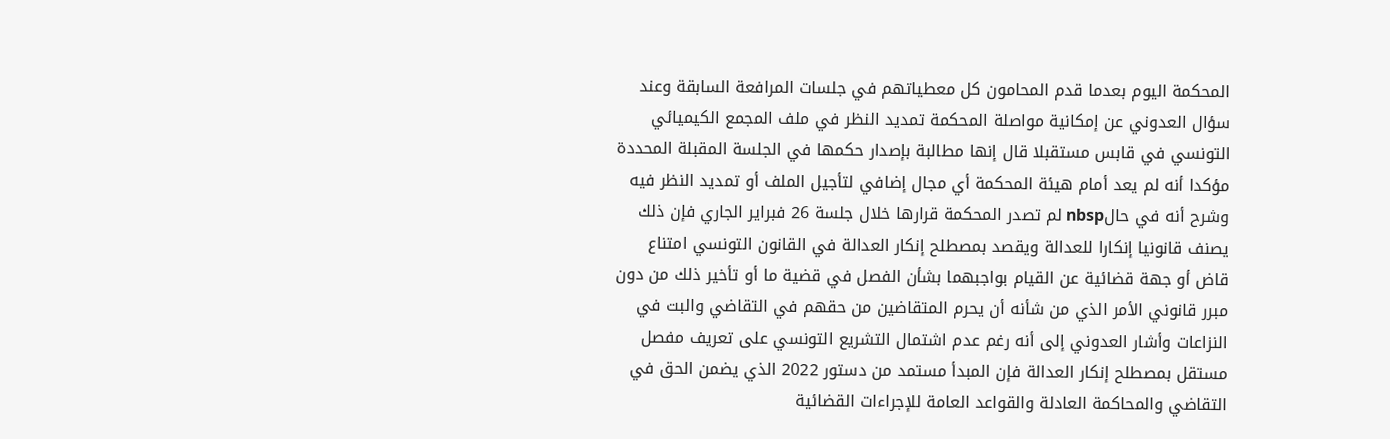المحكمة اليوم بعدما قدم المحامون كل معطياتهم في جلسات المرافعة السابقة وعند سؤال العدوني عن إمكانية مواصلة المحكمة تمديد النظر في ملف المجمع الكيميائي التونسي في قابس مستقبلا قال إنها مطالبة بإصدار حكمها في الجلسة المقبلة المحددة مؤكدا أنه لم يعد أمام هيئة المحكمة أي مجال إضافي لتأجيل الملف أو تمديد النظر فيه وشرح أنه في حالnbsp لم تصدر المحكمة قرارها خلال جلسة 26 فبراير الجاري فإن ذلك يصنف قانونيا إنكارا للعدالة ويقصد بمصطلح إنكار العدالة في القانون التونسي امتناع قاض أو جهة قضائية عن القيام بواجبهما بشأن الفصل في قضية ما أو تأخير ذلك من دون مبرر قانوني الأمر الذي من شأنه أن يحرم المتقاضين من حقهم في التقاضي والبت في النزاعات وأشار العدوني إلى أنه رغم عدم اشتمال التشريع التونسي على تعريف مفصل مستقل بمصطلح إنكار العدالة فإن المبدأ مستمد من دستور 2022 الذي يضمن الحق في التقاضي والمحاكمة العادلة والقواعد العامة للإجراءات القضائية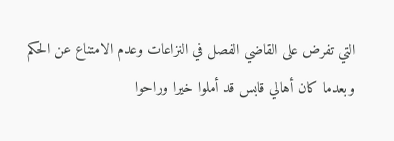التي تفرض على القاضي الفصل في النزاعات وعدم الامتناع عن الحكم وبعدما كان أهالي قابس قد أملوا خيرا وراحوا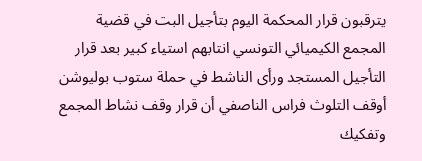يترقبون قرار المحكمة اليوم بتأجيل البت في قضية المجمع الكيميائي التونسي انتابهم استياء كبير بعد قرار التأجيل المستجد ورأى الناشط في حملة ستوب بوليوشن أوقف التلوث فراس الناصفي أن قرار وقف نشاط المجمع وتفكيك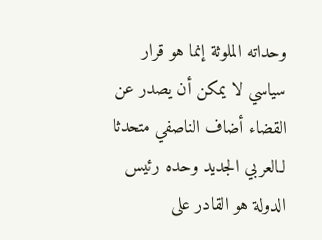وحداته الملوثة إنما هو قرار سياسي لا يمكن أن يصدر عن القضاء أضاف الناصفي متحدثا لـالعربي الجديد وحده رئيس الدولة هو القادر على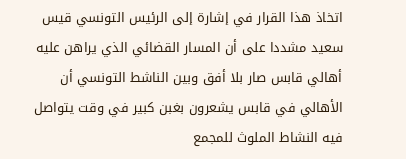اتخاذ هذا القرار في إشارة إلى الرئيس التونسي قيس سعيد مشددا على أن المسار القضائي الذي يراهن عليه أهالي قابس صار بلا أفق وبين الناشط التونسي أن الأهالي في قابس يشعرون بغبن كبير في وقت يتواصل فيه النشاط الملوث للمجمع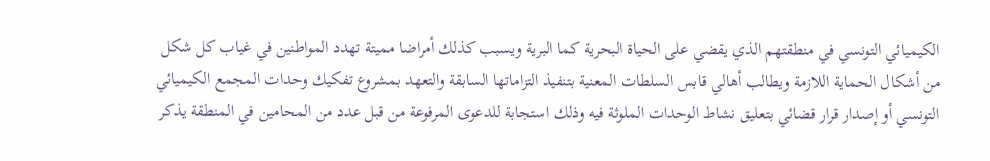الكيميائي التونسي في منطقتهم الذي يقضي على الحياة البحرية كما البرية ويسبب كذلك أمراضا مميتة تهدد المواطنين في غياب كل شكل من أشكال الحماية اللازمة ويطالب أهالي قابس السلطات المعنية بتنفيذ التزاماتها السابقة والتعهد بمشروع تفكيك وحدات المجمع الكيميائي التونسي أو إصدار قرار قضائي بتعليق نشاط الوحدات الملوثة فيه وذلك استجابة للدعوى المرفوعة من قبل عدد من المحامين في المنطقة يذكر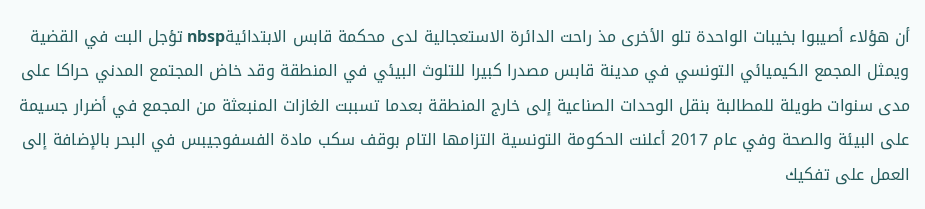أن هؤلاء أصيبوا بخيبات الواحدة تلو الأخرى مذ راحت الدائرة الاستعجالية لدى محكمة قابس الابتدائيةnbsp تؤجل البت في القضية ويمثل المجمع الكيميائي التونسي في مدينة قابس مصدرا كبيرا للتلوث البيئي في المنطقة وقد خاض المجتمع المدني حراكا على مدى سنوات طويلة للمطالبة بنقل الوحدات الصناعية إلى خارج المنطقة بعدما تسببت الغازات المنبعثة من المجمع في أضرار جسيمة على البيئة والصحة وفي عام 2017 أعلنت الحكومة التونسية التزامها التام بوقف سكب مادة الفسفوجيبس في البحر بالإضافة إلى العمل على تفكيك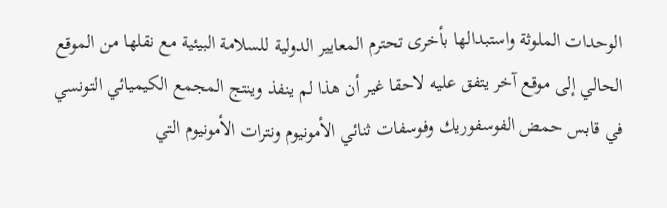الوحدات الملوثة واستبدالها بأخرى تحترم المعايير الدولية للسلامة البيئية مع نقلها من الموقع الحالي إلى موقع آخر يتفق عليه لاحقا غير أن هذا لم ينفذ وينتج المجمع الكيميائي التونسي في قابس حمض الفوسفوريك وفوسفات ثنائي الأمونيوم ونترات الأمونيوم التي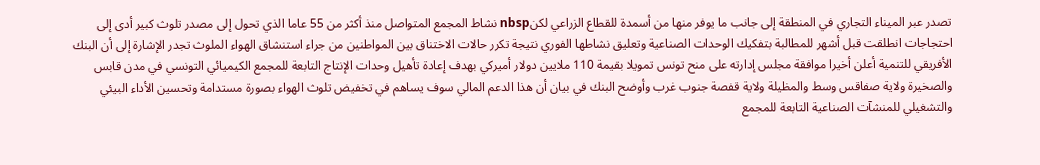تصدر عبر الميناء التجاري في المنطقة إلى جانب ما يوفر منها من أسمدة للقطاع الزراعي لكنnbsp نشاط المجمع المتواصل منذ أكثر من 55 عاما الذي تحول إلى مصدر تلوث كبير أدى إلى احتجاجات انطلقت قبل أشهر للمطالبة بتفكيك الوحدات الصناعية وتعليق نشاطها الفوري نتيجة تكرر حالات الاختناق بين المواطنين من جراء استنشاق الهواء الملوث تجدر الإشارة إلى أن البنك الأفريقي للتنمية أعلن أخيرا موافقة مجلس إدارته على منح تونس تمويلا بقيمة 110 ملايين دولار أميركي بهدف إعادة تأهيل وحدات الإنتاج التابعة للمجمع الكيميائي التونسي في مدن قابس والصخيرة ولاية صفاقس وسط والمظيلة ولاية قفصة جنوب غرب وأوضح البنك في بيان أن هذا الدعم المالي سوف يساهم في تخفيض تلوث الهواء بصورة مستدامة وتحسين الأداء البيئي والتشغيلي للمنشآت الصناعية التابعة للمجمع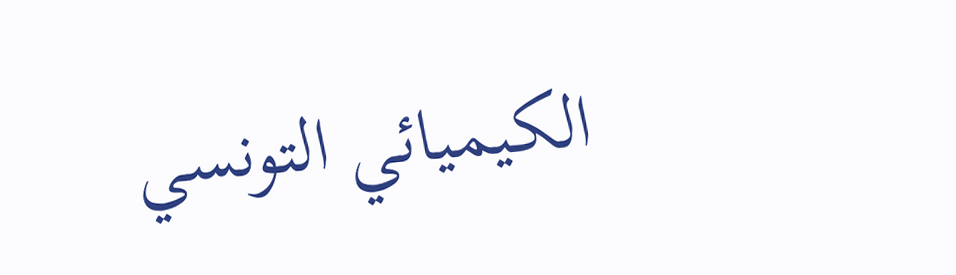الكيميائي التونسي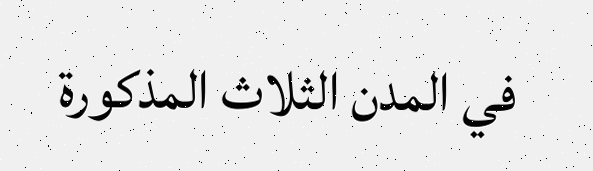في المدن الثلاث المذكورة